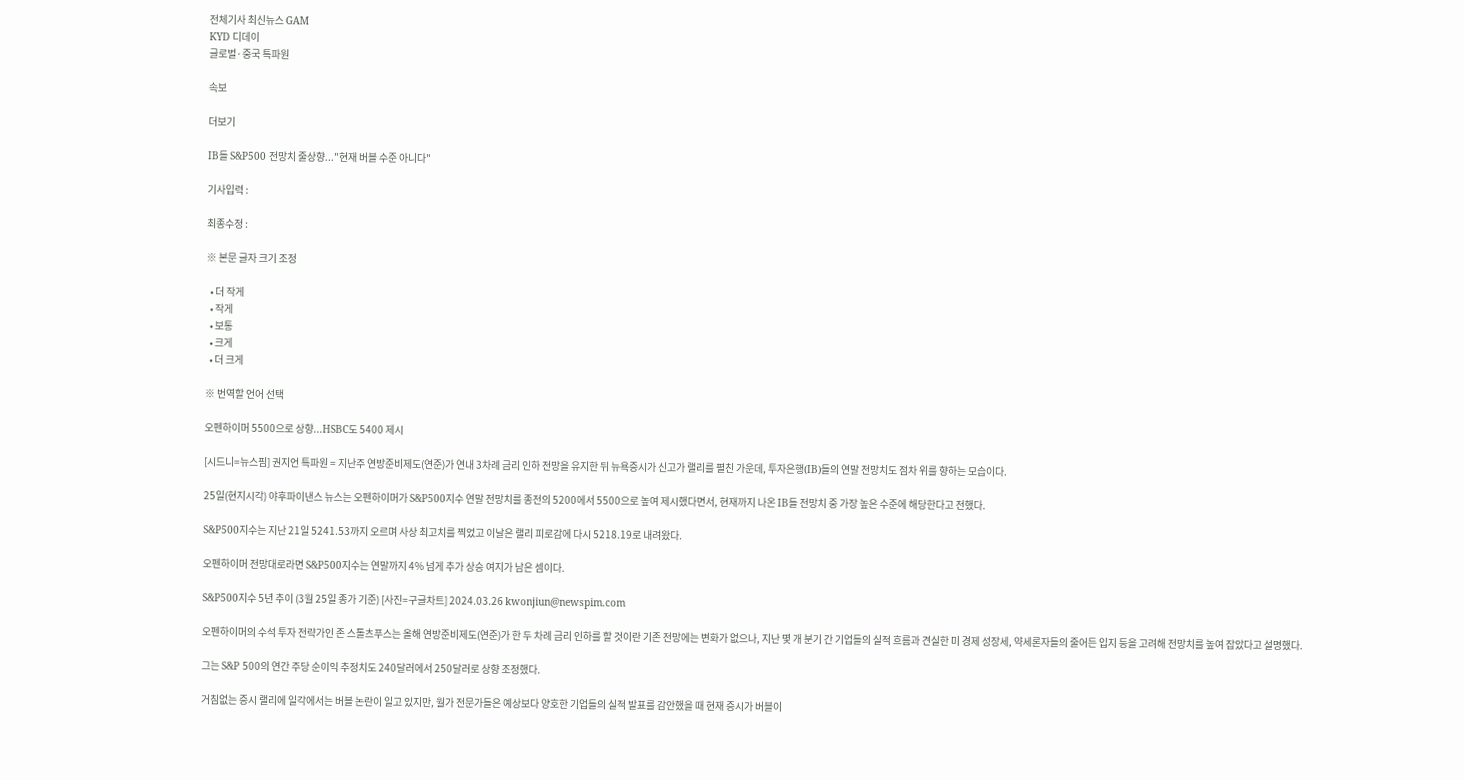전체기사 최신뉴스 GAM
KYD 디데이
글로벌·중국 특파원

속보

더보기

IB들 S&P500 전망치 줄상향..."현재 버블 수준 아니다"

기사입력 :

최종수정 :

※ 본문 글자 크기 조정

  • 더 작게
  • 작게
  • 보통
  • 크게
  • 더 크게

※ 번역할 언어 선택

오펜하이머 5500으로 상향...HSBC도 5400 제시

[시드니=뉴스핌] 권지언 특파원 = 지난주 연방준비제도(연준)가 연내 3차례 금리 인하 전망을 유지한 뒤 뉴욕증시가 신고가 랠리를 펼친 가운데, 투자은행(IB)들의 연말 전망치도 점차 위를 향하는 모습이다.

25일(현지시각) 야후파이낸스 뉴스는 오펜하이머가 S&P500지수 연말 전망치를 종전의 5200에서 5500으로 높여 제시했다면서, 현재까지 나온 IB들 전망치 중 가장 높은 수준에 해당한다고 전했다.

S&P500지수는 지난 21일 5241.53까지 오르며 사상 최고치를 찍었고 이날은 랠리 피로감에 다시 5218.19로 내려왔다.

오펜하이머 전망대로라면 S&P500지수는 연말까지 4% 넘게 추가 상승 여지가 남은 셈이다.

S&P500지수 5년 추이 (3월 25일 종가 기준) [사진=구글차트] 2024.03.26 kwonjiun@newspim.com

오펜하이머의 수석 투자 전략가인 존 스톨츠푸스는 올해 연방준비제도(연준)가 한 두 차례 금리 인하를 할 것이란 기존 전망에는 변화가 없으나, 지난 몇 개 분기 간 기업들의 실적 흐름과 견실한 미 경제 성장세, 약세론자들의 줄어든 입지 등을 고려해 전망치를 높여 잡았다고 설명했다.

그는 S&P 500의 연간 주당 순이익 추정치도 240달러에서 250달러로 상향 조정했다.

거침없는 증시 랠리에 일각에서는 버블 논란이 일고 있지만, 월가 전문가들은 예상보다 양호한 기업들의 실적 발표를 감안했을 때 현재 증시가 버블이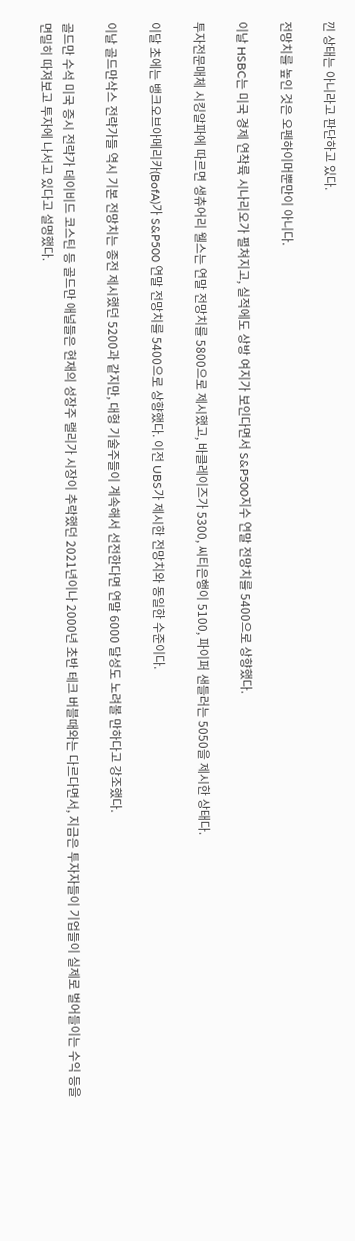낀 상태는 아니라고 판단하고 있다.

전망치를 높인 것은 오펜하이머뿐만이 아니다.

이날 HSBC는 미국 경제 연착륙 시나리오가 펼쳐지고, 실적에도 상방 여지가 보인다면서 S&P500지수 연말 전망치를 5400으로 상향했다.

투자전문매체 시킹알파에 따르면 생츄어리 웰스는 연말 전망치를 5800으로 제시했고, 바클레이즈가 5300, 씨티은행이 5100, 파이퍼 샌들러는 5050을 제시한 상태다.

이달 초에는 뱅크오브아메리카(BofA)가 S&P500 연말 전망치를 5400으로 상향했다. 이전 UBS가 제시한 전망치와 동일한 수준이다.

이날 골드만삭스 전략가들 역시 기본 전망치는 종전 제시했던 5200과 같지만, 대형 기술주들이 계속해서 선전한다면 연말 6000 달성도 노려볼 만하다고 강조했다.

골드만 수석 미국 증시 전략가 데이비드 코스틴 등 골드만 애널들은 현재의 성장주 랠리가 시장이 추락했던 2021년이나 2000년 초반 테크 버블때와는 다르다면서, 지금은 투자자들이 기업들이 실제로 벌어들이는 수익 등을 면밀히 따져보고 투자에 나서고 있다고 설명했다.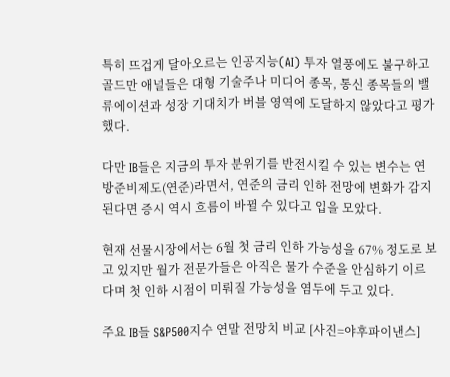특히 뜨겁게 달아오르는 인공지능(AI) 투자 열풍에도 불구하고 골드만 애널들은 대형 기술주나 미디어 종목, 통신 종목들의 밸류에이션과 성장 기대치가 버블 영역에 도달하지 않았다고 평가했다.

다만 IB들은 지금의 투자 분위기를 반전시킬 수 있는 변수는 연방준비제도(연준)라면서, 연준의 금리 인하 전망에 변화가 감지된다면 증시 역시 흐름이 바뀔 수 있다고 입을 모았다.

현재 선물시장에서는 6월 첫 금리 인하 가능성을 67% 정도로 보고 있지만 월가 전문가들은 아직은 물가 수준을 안심하기 이르다며 첫 인하 시점이 미뤄질 가능성을 염두에 두고 있다.

주요 IB들 S&P500지수 연말 전망치 비교 [사진=야후파이낸스]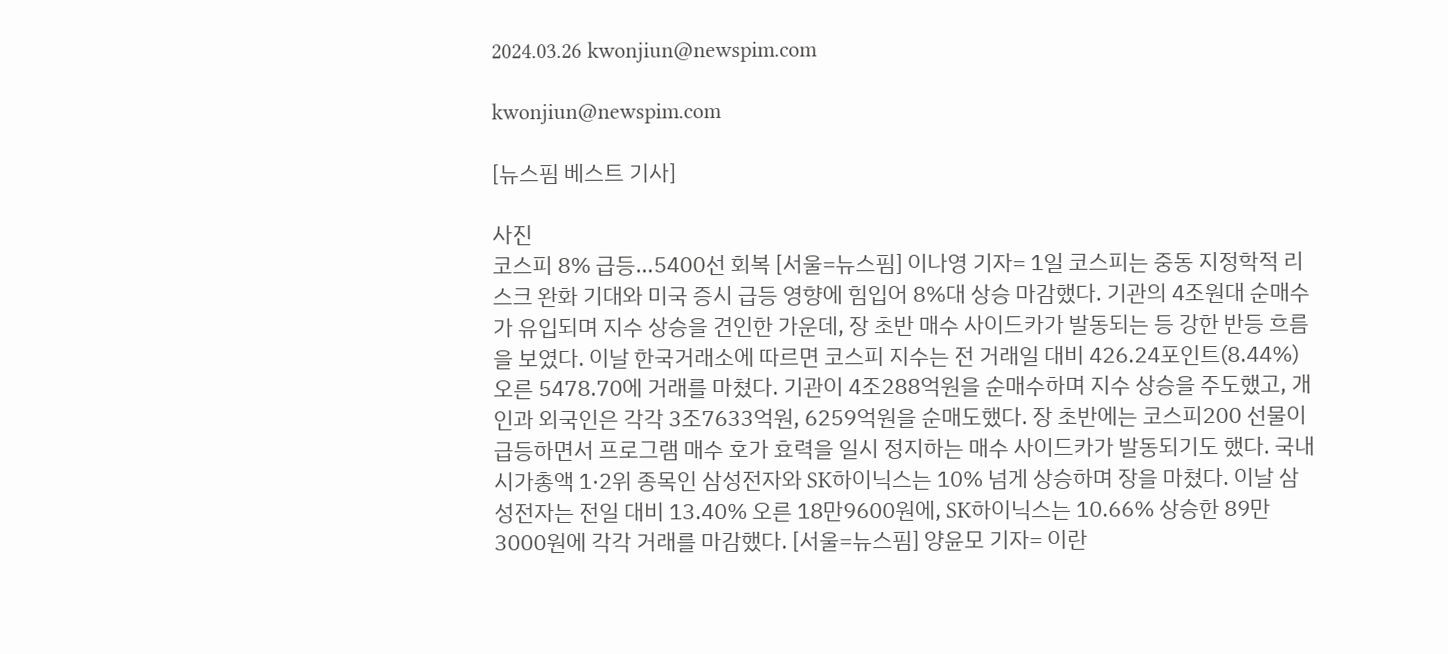2024.03.26 kwonjiun@newspim.com

kwonjiun@newspim.com

[뉴스핌 베스트 기사]

사진
코스피 8% 급등…5400선 회복 [서울=뉴스핌] 이나영 기자= 1일 코스피는 중동 지정학적 리스크 완화 기대와 미국 증시 급등 영향에 힘입어 8%대 상승 마감했다. 기관의 4조원대 순매수가 유입되며 지수 상승을 견인한 가운데, 장 초반 매수 사이드카가 발동되는 등 강한 반등 흐름을 보였다. 이날 한국거래소에 따르면 코스피 지수는 전 거래일 대비 426.24포인트(8.44%) 오른 5478.70에 거래를 마쳤다. 기관이 4조288억원을 순매수하며 지수 상승을 주도했고, 개인과 외국인은 각각 3조7633억원, 6259억원을 순매도했다. 장 초반에는 코스피200 선물이 급등하면서 프로그램 매수 호가 효력을 일시 정지하는 매수 사이드카가 발동되기도 했다. 국내 시가총액 1·2위 종목인 삼성전자와 SK하이닉스는 10% 넘게 상승하며 장을 마쳤다. 이날 삼성전자는 전일 대비 13.40% 오른 18만9600원에, SK하이닉스는 10.66% 상승한 89만3000원에 각각 거래를 마감했다. [서울=뉴스핌] 양윤모 기자= 이란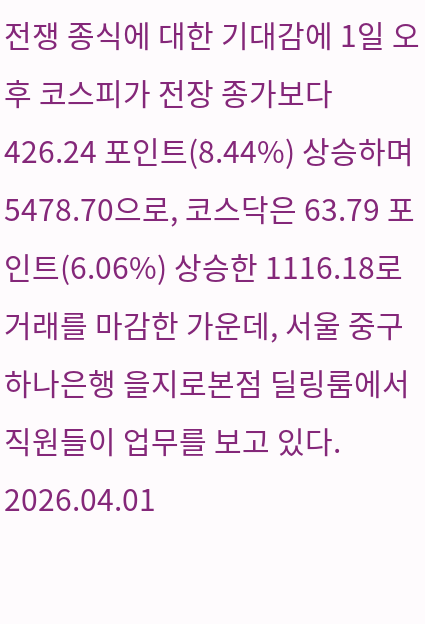전쟁 종식에 대한 기대감에 1일 오후 코스피가 전장 종가보다 426.24 포인트(8.44%) 상승하며 5478.70으로, 코스닥은 63.79 포인트(6.06%) 상승한 1116.18로 거래를 마감한 가운데, 서울 중구 하나은행 을지로본점 딜링룸에서 직원들이 업무를 보고 있다. 2026.04.01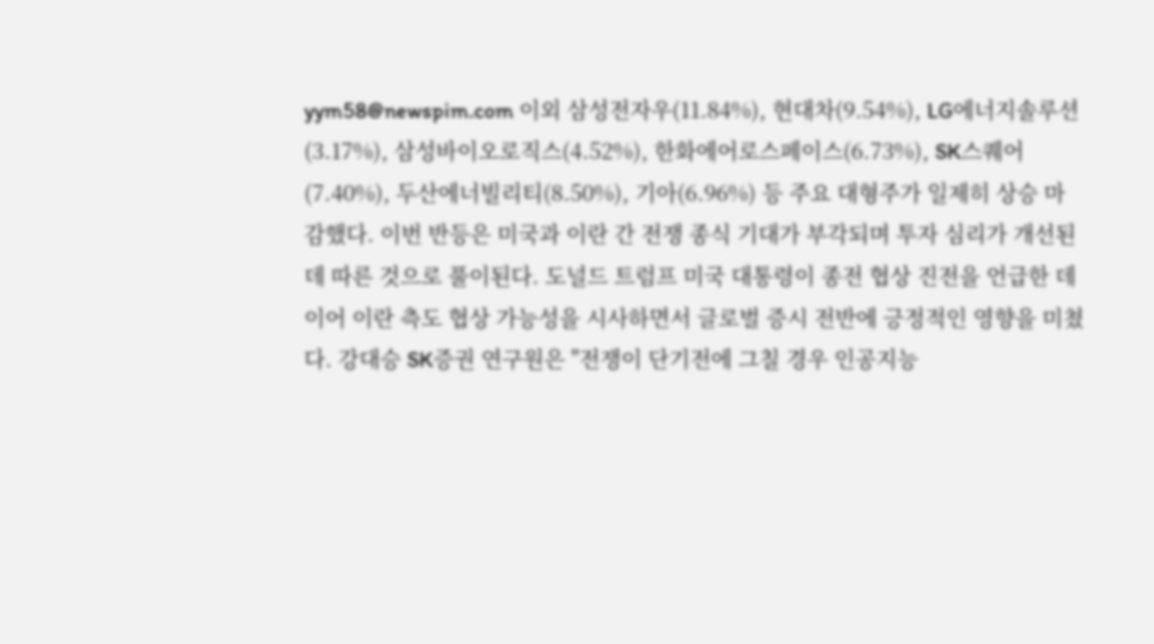yym58@newspim.com 이외 삼성전자우(11.84%), 현대차(9.54%), LG에너지솔루션(3.17%), 삼성바이오로직스(4.52%), 한화에어로스페이스(6.73%), SK스퀘어(7.40%), 두산에너빌리티(8.50%), 기아(6.96%) 등 주요 대형주가 일제히 상승 마감했다. 이번 반등은 미국과 이란 간 전쟁 종식 기대가 부각되며 투자 심리가 개선된 데 따른 것으로 풀이된다. 도널드 트럼프 미국 대통령이 종전 협상 진전을 언급한 데 이어 이란 측도 협상 가능성을 시사하면서 글로벌 증시 전반에 긍정적인 영향을 미쳤다. 강대승 SK증권 연구원은 "전쟁이 단기전에 그칠 경우 인공지능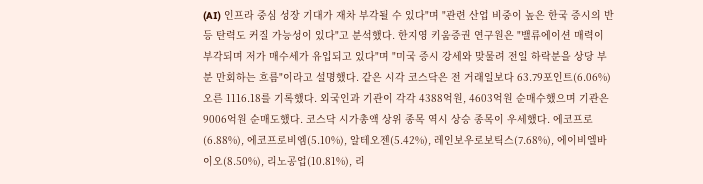(AI) 인프라 중심 성장 기대가 재차 부각될 수 있다"며 "관련 산업 비중이 높은 한국 증시의 반등 탄력도 커질 가능성이 있다"고 분석했다. 한지영 키움증권 연구원은 "밸류에이션 매력이 부각되며 저가 매수세가 유입되고 있다"며 "미국 증시 강세와 맞물려 전일 하락분을 상당 부분 만회하는 흐름"이라고 설명했다. 같은 시각 코스닥은 전 거래일보다 63.79포인트(6.06%) 오른 1116.18를 기록했다. 외국인과 기관이 각각 4388억원, 4603억원 순매수했으며 기관은 9006억원 순매도했다. 코스닥 시가총액 상위 종목 역시 상승 종목이 우세했다. 에코프로(6.88%), 에코프로비엠(5.10%), 알테오젠(5.42%), 레인보우로보틱스(7.68%), 에이비엘바이오(8.50%), 리노공업(10.81%), 리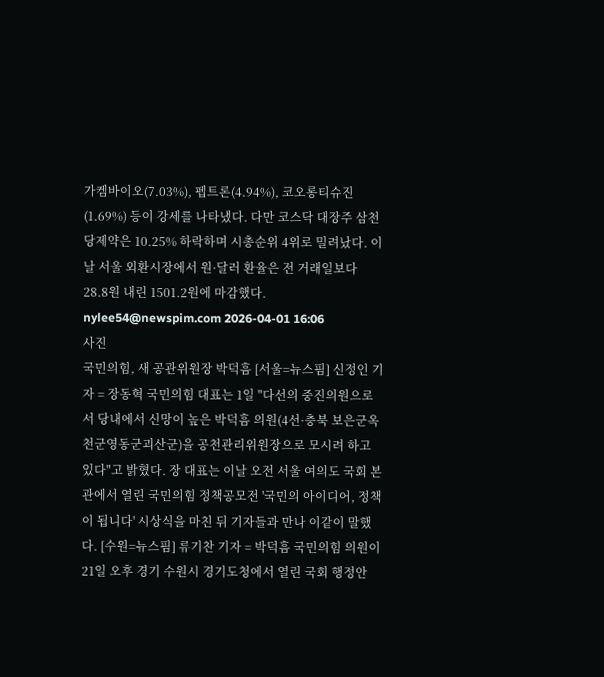가켐바이오(7.03%), 펩트론(4.94%), 코오롱티슈진(1.69%) 등이 강세를 나타냈다. 다만 코스닥 대장주 삼천당제약은 10.25% 하락하며 시총순위 4위로 밀려났다. 이날 서울 외환시장에서 원·달러 환율은 전 거래일보다 28.8원 내린 1501.2원에 마감했다. nylee54@newspim.com 2026-04-01 16:06
사진
국민의힘, 새 공관위원장 박덕흠 [서울=뉴스핌] 신정인 기자 = 장동혁 국민의힘 대표는 1일 "다선의 중진의원으로서 당내에서 신망이 높은 박덕흠 의원(4선·충북 보은군옥천군영동군괴산군)을 공천관리위원장으로 모시려 하고 있다"고 밝혔다. 장 대표는 이날 오전 서울 여의도 국회 본관에서 열린 국민의힘 정책공모전 '국민의 아이디어, 정책이 됩니다' 시상식을 마친 뒤 기자들과 만나 이같이 말했다. [수원=뉴스핌] 류기찬 기자 = 박덕흠 국민의힘 의원이 21일 오후 경기 수원시 경기도청에서 열린 국회 행정안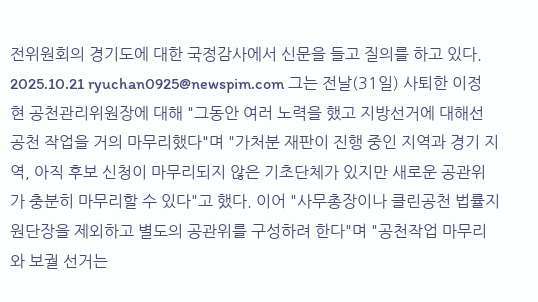전위원회의 경기도에 대한 국정감사에서 신문을 들고 질의를 하고 있다. 2025.10.21 ryuchan0925@newspim.com 그는 전날(31일) 사퇴한 이정현 공천관리위원장에 대해 "그동안 여러 노력을 했고 지방선거에 대해선 공천 작업을 거의 마무리했다"며 "가처분 재판이 진행 중인 지역과 경기 지역, 아직 후보 신청이 마무리되지 않은 기초단체가 있지만 새로운 공관위가 충분히 마무리할 수 있다"고 했다. 이어 "사무총장이나 클린공천 법률지원단장을 제외하고 별도의 공관위를 구성하려 한다"며 "공천작업 마무리와 보궐 선거는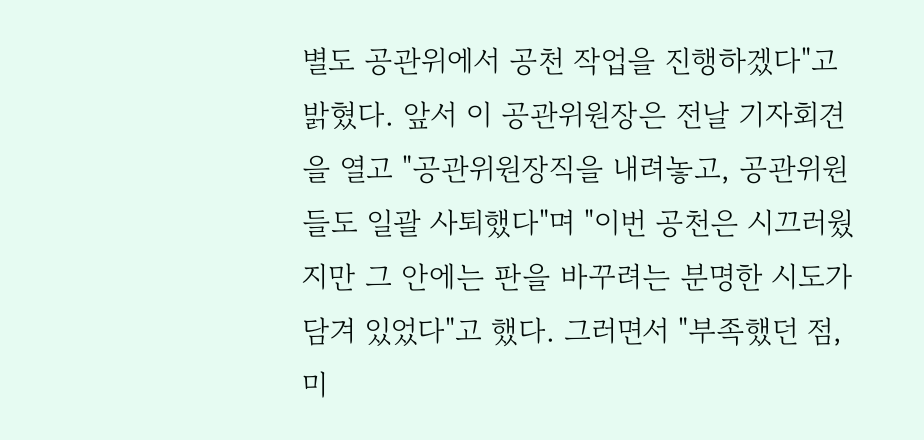별도 공관위에서 공천 작업을 진행하겠다"고 밝혔다. 앞서 이 공관위원장은 전날 기자회견을 열고 "공관위원장직을 내려놓고, 공관위원들도 일괄 사퇴했다"며 "이번 공천은 시끄러웠지만 그 안에는 판을 바꾸려는 분명한 시도가 담겨 있었다"고 했다. 그러면서 "부족했던 점, 미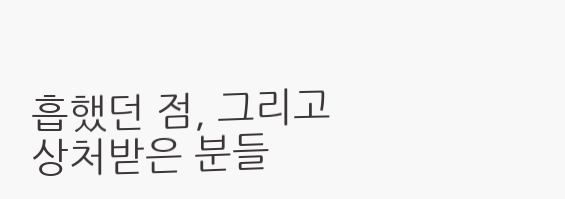흡했던 점, 그리고 상처받은 분들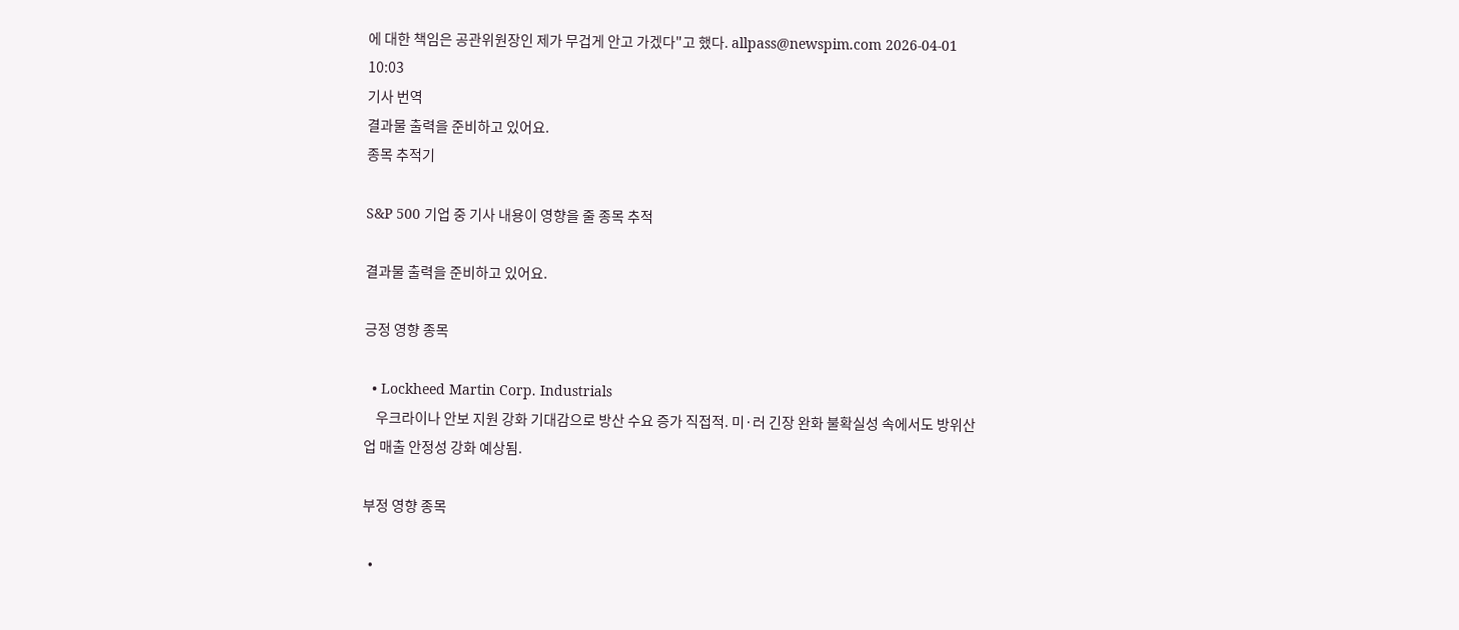에 대한 책임은 공관위원장인 제가 무겁게 안고 가겠다"고 했다. allpass@newspim.com 2026-04-01 10:03
기사 번역
결과물 출력을 준비하고 있어요.
종목 추적기

S&P 500 기업 중 기사 내용이 영향을 줄 종목 추적

결과물 출력을 준비하고 있어요.

긍정 영향 종목

  • Lockheed Martin Corp. Industrials
    우크라이나 안보 지원 강화 기대감으로 방산 수요 증가 직접적. 미·러 긴장 완화 불확실성 속에서도 방위산업 매출 안정성 강화 예상됨.

부정 영향 종목

  •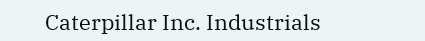Caterpillar Inc. Industrials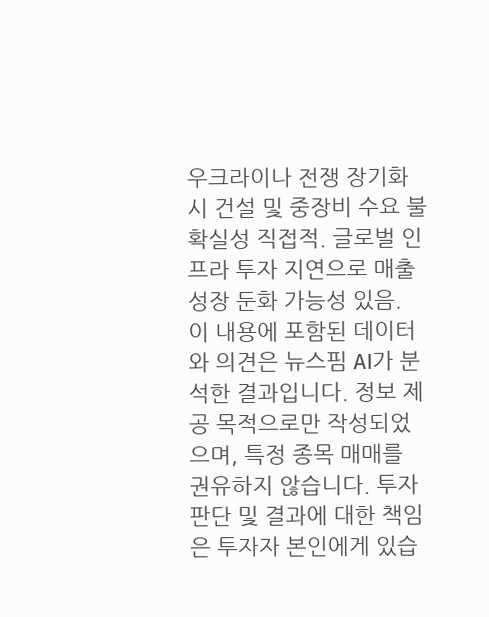우크라이나 전쟁 장기화 시 건설 및 중장비 수요 불확실성 직접적. 글로벌 인프라 투자 지연으로 매출 성장 둔화 가능성 있음.
이 내용에 포함된 데이터와 의견은 뉴스핌 AI가 분석한 결과입니다. 정보 제공 목적으로만 작성되었으며, 특정 종목 매매를 권유하지 않습니다. 투자 판단 및 결과에 대한 책임은 투자자 본인에게 있습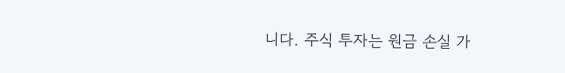니다. 주식 투자는 원금 손실 가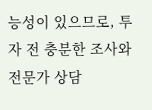능성이 있으므로, 투자 전 충분한 조사와 전문가 상담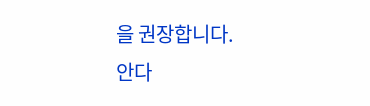을 권장합니다.
안다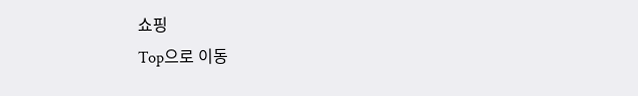쇼핑
Top으로 이동